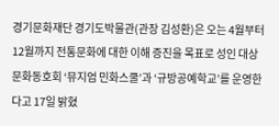경기문화재단 경기도박물관(관장 김성환)은 오는 4월부터 12월까지 전통문화에 대한 이해 증진을 목표로 성인 대상 문화동호회 ‘뮤지엄 민화스쿨’과 ‘규방공예학교’를 운영한다고 17일 밝혔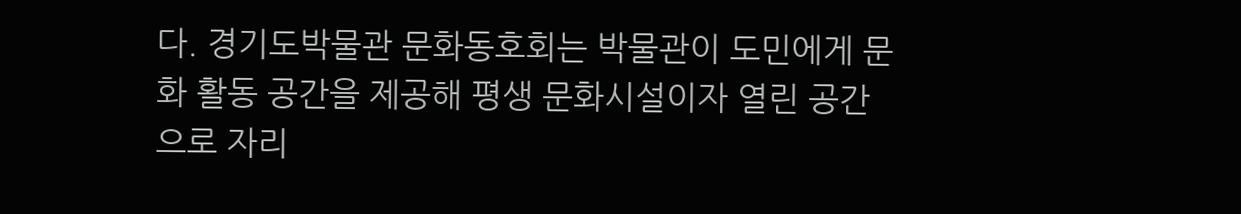다. 경기도박물관 문화동호회는 박물관이 도민에게 문화 활동 공간을 제공해 평생 문화시설이자 열린 공간으로 자리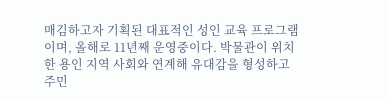매김하고자 기획된 대표적인 성인 교육 프로그램이며, 올해로 11년째 운영중이다. 박물관이 위치한 용인 지역 사회와 연계해 유대감을 형성하고 주민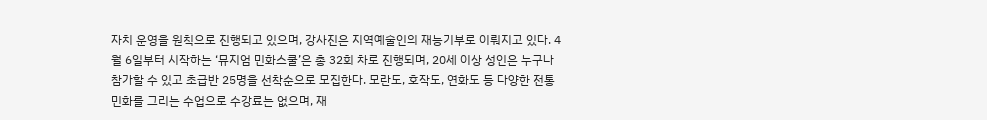자치 운영을 원칙으로 진행되고 있으며, 강사진은 지역예술인의 재능기부로 이뤄지고 있다. 4월 6일부터 시작하는 ‘뮤지엄 민화스쿨’은 총 32회 차로 진행되며, 20세 이상 성인은 누구나 참가할 수 있고 초급반 25명을 선착순으로 모집한다. 모란도, 호작도, 연화도 등 다양한 전통 민화를 그리는 수업으로 수강료는 없으며, 재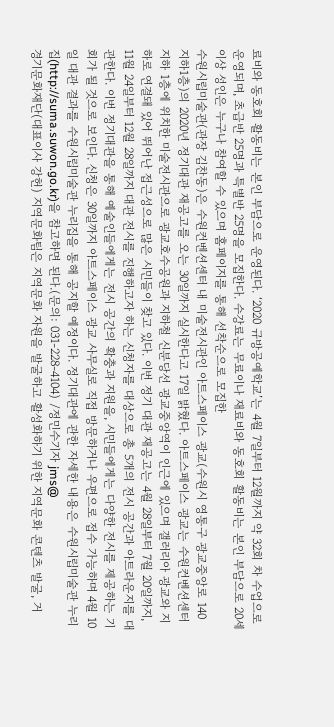료비와 동호회 활동비는 본인 부담으로 운영된다. ‘2020 규방공예학교’는 4월 7일부터 12월까지 약 32회 차 수업으로 운영되며, 초급반 25명과 특별반 25명을 모집한다. 수강료는 무료이나 재료비와 동호회 활동비는 본인 부담으로 20세 이상 성인은 누구나 참여할 수 있으며 홈페이지를 통해 선착순으로 모집한
수원시립미술관(관장 김찬동)은 수원컨벤션센터 내 미술전시관인 아트스페이스 광교(수원시 영통구 광교중앙로 140 지하1층)의 2020년 정기대관 재공고를 오는 30일까지 실시한다고 17일 밝혔다. 아트스페이스 광교는 수원컨벤션센터 지하 1층에 위치한 미술전시관으로 광교호수공원과 지하철 신분당선 광교중앙역이 인근에 있으며 갤러리아 광교와 지하로 연결돼 있어 뛰어난 접근성으로 많은 시민들이 찾고 있다. 이번 정기 대관 재공고는 4월 28일부터 7월 20일까지, 11월 24일부터 12월 28일까지 대관 전시를 진행하고자 하는 신청자를 대상으로 총 5개의 전시 공간과 아트라운지를 대관한다. 이번 정기대관을 통해 예술인들에게는 전시 공간의 확충과 지원을, 시민들에게는 다양한 전시를 제공하는 기회가 될 것으로 보인다. 신청은 30일까지 아트스페이스 광교 사무실로 직접 방문하거나 우편으로 접수 가능하며 4월 10일 대관 결과를 수원시립미술관 누리집을 통해 공지할 예정이다. 정기대관에 관한 자세한 내용은 수원시립미술관 누리집(http://suma.suwon.go.kr)을 참고하면 된다.(문의: 031-228-4104) /정민수기자 jms@
경기문화재단(대표이사 강헌) 지역문화팀은 지역문화 자원을 발굴하고 활성화하기 위한 지역문화 콘텐츠 발굴, 거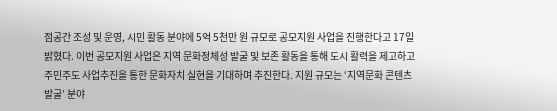점공간 조성 및 운영, 시민 활동 분야에 5억 5천만 원 규모로 공모지원 사업을 진행한다고 17일 밝혔다. 이번 공모지원 사업은 지역 문화정체성 발굴 및 보존 활동을 통해 도시 활력을 제고하고 주민주도 사업추진을 통한 문화자치 실현을 기대하며 추진한다. 지원 규모는 ‘지역문화 콘텐츠 발굴’ 분야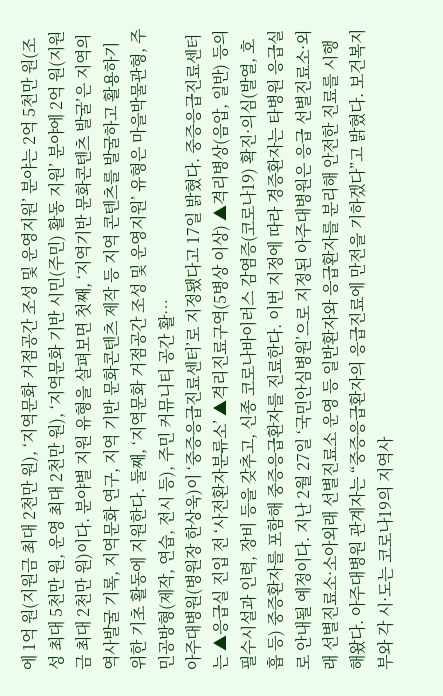에 1억 원(지원금 최대 2천만 원), ‘지역문화 거점공간 조성 및 운영지원’ 분야는 2억 5천만 원(조성 최대 5천만 원, 운영 최대 2천만 원), ‘지역문화 기반 시민(주민) 활동 지원’ 분야에 2억 원(지원금 최대 2천만 원)이다. 분야별 지원 유형을 살펴보면 첫째, ‘지역기반 문화콘텐츠 발굴’은 지역의 역사발굴 기록, 지역문화 연구, 지역 기반 문화콘텐츠 제작 등 지역 콘텐츠를 발굴하고 활용하기 위한 기초 활동에 지원한다. 둘째, ‘지역문화 거점공간 조성 및 운영지원’ 유형은 마을박물관형, 주민공방형(제작, 연습, 전시 등), 주민 커뮤니티 공간 활…
아주대병원(병원장 한상욱)이 ‘중증응급진료센터’로 지정됐다고 17일 밝혔다. 중증응급진료센터는 ▲응급실 진입 전 ‘사전환자분류소’ ▲격리진료구역(5병상 이상) ▲격리병상(음압, 일반) 등의 필수시설과 인력, 장비 등을 갖추고, 신종 코로나바이러스 감염증(코로나19) 확진·의심(발열, 호흡 등) 중증환자를 포함해 중증응급환자를 진료한다. 이번 지정에 따라 경증환자는 타병원 응급실로 안내될 예정이다. 지난 2월 27일 ‘국민안심병원’으로 지정된 아주대병원은 응급 선별진료소·외래 선별진료소·소아외래 선별진료소 운영 등 일반환자와 응급환자를 분리해 안전한 진료를 시행해왔다. 아주대병원 관계자는 “중증응급환자의 응급진료에 만전을 기하겠다”고 밝혔다. 보건복지부와 각 시·도는 코로나19의 지역사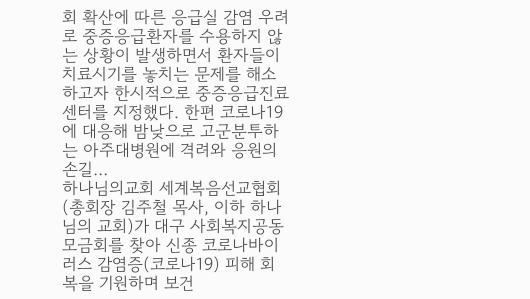회 확산에 따른 응급실 감염 우려로 중증응급환자를 수용하지 않는 상황이 발생하면서 환자들이 치료시기를 놓치는 문제를 해소하고자 한시적으로 중증응급진료센터를 지정했다. 한편 코로나19에 대응해 밤낮으로 고군분투하는 아주대병원에 격려와 응원의 손길…
하나님의교회 세계복음선교협회(총회장 김주철 목사, 이하 하나님의 교회)가 대구 사회복지공동모금회를 찾아 신종 코로나바이러스 감염증(코로나19) 피해 회복을 기원하며 보건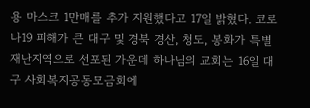용 마스크 1만매를 추가 지원했다고 17일 밝혔다. 코로나19 피해가 큰 대구 및 경북 경산, 청도, 봉화가 특별재난지역으로 선포된 가운데 하나님의 교회는 16일 대구 사회복지공동모금회에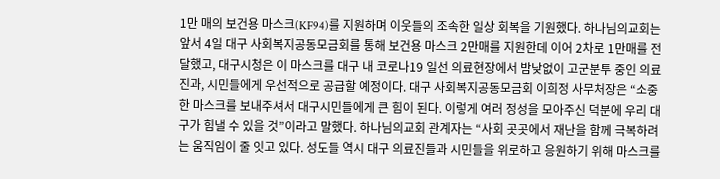1만 매의 보건용 마스크(KF94)를 지원하며 이웃들의 조속한 일상 회복을 기원했다. 하나님의교회는 앞서 4일 대구 사회복지공동모금회를 통해 보건용 마스크 2만매를 지원한데 이어 2차로 1만매를 전달했고, 대구시청은 이 마스크를 대구 내 코로나19 일선 의료현장에서 밤낮없이 고군분투 중인 의료진과, 시민들에게 우선적으로 공급할 예정이다. 대구 사회복지공동모금회 이희정 사무처장은 “소중한 마스크를 보내주셔서 대구시민들에게 큰 힘이 된다. 이렇게 여러 정성을 모아주신 덕분에 우리 대구가 힘낼 수 있을 것”이라고 말했다. 하나님의교회 관계자는 “사회 곳곳에서 재난을 함께 극복하려는 움직임이 줄 잇고 있다. 성도들 역시 대구 의료진들과 시민들을 위로하고 응원하기 위해 마스크를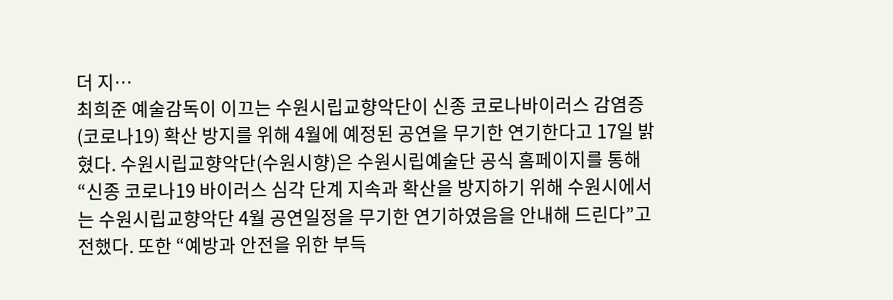더 지…
최희준 예술감독이 이끄는 수원시립교향악단이 신종 코로나바이러스 감염증(코로나19) 확산 방지를 위해 4월에 예정된 공연을 무기한 연기한다고 17일 밝혔다. 수원시립교향악단(수원시향)은 수원시립예술단 공식 홈페이지를 통해 “신종 코로나19 바이러스 심각 단계 지속과 확산을 방지하기 위해 수원시에서는 수원시립교향악단 4월 공연일정을 무기한 연기하였음을 안내해 드린다”고 전했다. 또한 “예방과 안전을 위한 부득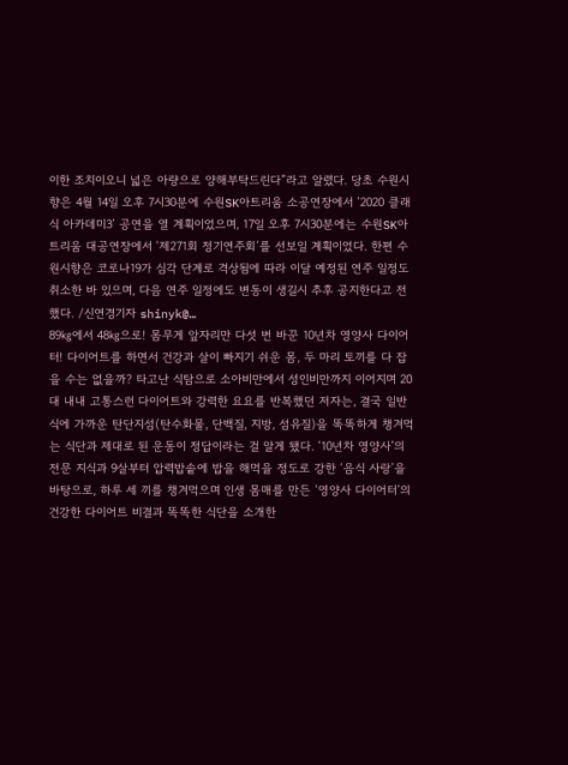이한 조치이오니 넓은 아량으로 양해부탁드린다”라고 알렸다. 당초 수원시향은 4월 14일 오후 7시30분에 수원SK아트리움 소공연장에서 ‘2020 클래식 아카데미3’ 공연을 열 계획이었으며, 17일 오후 7시30분에는 수원SK아트리움 대공연장에서 ‘제271회 정기연주회’를 선보일 계획이었다. 한편 수원시향은 코로나19가 심각 단계로 격상됨에 따라 이달 예정된 연주 일정도 취소한 바 있으며, 다음 연주 일정에도 변동이 생길시 추후 공지한다고 전했다. /신연경기자 shinyk@…
89㎏에서 48㎏으로! 몸무게 앞자리만 다섯 번 바꾼 10년차 영양사 다이어터! 다이어트를 하면서 건강과 살이 빠지기 쉬운 몸, 두 마리 토끼를 다 잡을 수는 없을까? 타고난 식탐으로 소아비만에서 성인비만까지 이어지며 20대 내내 고통스런 다이어트와 강력한 요요를 반복했던 저자는, 결국 일반식에 가까운 탄단지섬(탄수화물, 단백질, 지방, 섬유질)을 똑똑하게 챙겨먹는 식단과 제대로 된 운동이 정답이라는 걸 알게 됐다. ‘10년차 영양사’의 전문 지식과 9살부터 압력밥솥에 밥을 해먹을 정도로 강한 ‘음식 사랑’을 바탕으로, 하루 세 끼를 챙겨먹으며 인생 몸매를 만든 ‘영양사 다이어터’의 건강한 다이어트 비결과 똑똑한 식단을 소개한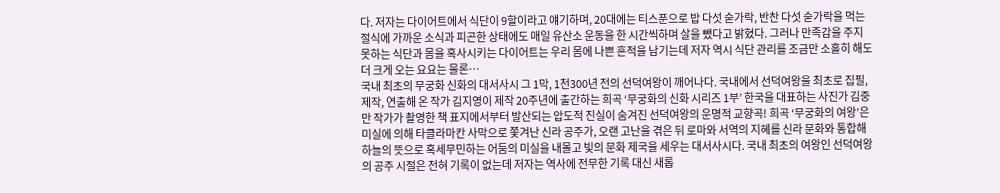다. 저자는 다이어트에서 식단이 9할이라고 얘기하며, 20대에는 티스푼으로 밥 다섯 숟가락, 반찬 다섯 숟가락을 먹는 절식에 가까운 소식과 피곤한 상태에도 매일 유산소 운동을 한 시간씩하며 살을 뺐다고 밝혔다. 그러나 만족감을 주지 못하는 식단과 몸을 혹사시키는 다이어트는 우리 몸에 나쁜 흔적을 남기는데 저자 역시 식단 관리를 조금만 소홀히 해도 더 크게 오는 요요는 물론…
국내 최초의 무궁화 신화의 대서사시 그 1막, 1천300년 전의 선덕여왕이 깨어나다. 국내에서 선덕여왕을 최초로 집필, 제작, 연출해 온 작가 김지영이 제작 20주년에 출간하는 희곡 ‘무궁화의 신화 시리즈 1부’ 한국을 대표하는 사진가 김중만 작가가 촬영한 책 표지에서부터 발산되는 압도적 진실이 숨겨진 선덕여왕의 운명적 교향곡! 희곡 ‘무궁화의 여왕’은 미실에 의해 타클라마칸 사막으로 쫓겨난 신라 공주가, 오랜 고난을 겪은 뒤 로마와 서역의 지혜를 신라 문화와 통합해 하늘의 뜻으로 혹세무민하는 어둠의 미실을 내몰고 빛의 문화 제국을 세우는 대서사시다. 국내 최초의 여왕인 선덕여왕의 공주 시절은 전혀 기록이 없는데 저자는 역사에 전무한 기록 대신 새롭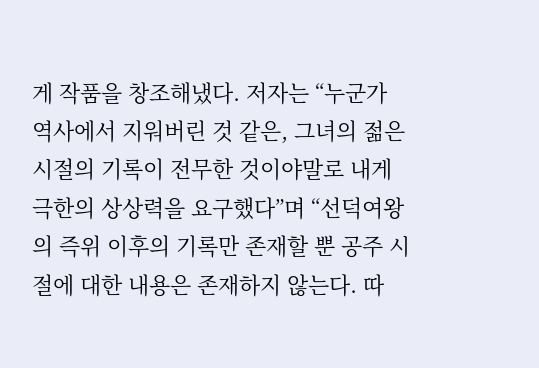게 작품을 창조해냈다. 저자는 “누군가 역사에서 지워버린 것 같은, 그녀의 젊은 시절의 기록이 전무한 것이야말로 내게 극한의 상상력을 요구했다”며 “선덕여왕의 즉위 이후의 기록만 존재할 뿐 공주 시절에 대한 내용은 존재하지 않는다. 따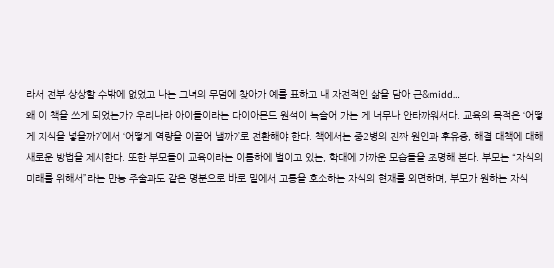라서 전부 상상할 수밖에 없었고 나는 그녀의 무덤에 찾아가 예를 표하고 내 자전적인 삶을 담아 근&midd…
왜 이 책을 쓰게 되었는가? 우리나라 아이들이라는 다이아몬드 원석이 녹슬어 가는 게 너무나 안타까워서다. 교육의 목적은 ‘어떻게 지식을 넣을까?’에서 ‘어떻게 역량을 이끌어 낼까?’로 전환해야 한다. 책에서는 중2병의 진짜 원인과 후유증, 해결 대책에 대해 새로운 방법을 제시한다. 또한 부모들이 교육이라는 이름하에 벌이고 있는, 학대에 가까운 모습들을 조명해 본다. 부모는 “자식의 미래를 위해서”라는 만능 주술과도 같은 명분으로 바로 밑에서 고통을 호소하는 자식의 현재를 외면하며, 부모가 원하는 자식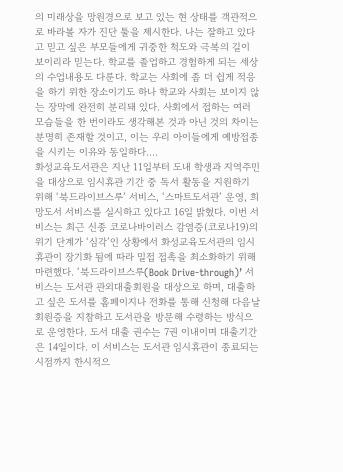의 미래상을 망원경으로 보고 있는 현 상태를 객관적으로 바라볼 자가 진단 툴을 제시한다. 나는 잘하고 있다고 믿고 싶은 부모들에게 귀중한 척도와 극복의 길이 보이리라 믿는다. 학교를 졸업하고 경험하게 되는 세상의 수업내용도 다룬다. 학교는 사회에 좀 더 쉽게 적응을 하기 위한 장소이기도 하나 학교와 사회는 보이지 않는 장막에 완전히 분리돼 있다. 사회에서 접하는 여러 모습들을 한 번이라도 생각해본 것과 아닌 것의 차이는 분명히 존재할 것이고, 이는 우리 아이들에게 예방접종을 시키는 이유와 동일하다.…
화성교육도서관은 지난 11일부터 도내 학생과 지역주민을 대상으로 임시휴관 기간 중 독서 활동을 지원하기 위해 ‘북드라이브스루’ 서비스, ‘스마트도서관’ 운영, 희망도서 서비스를 실시하고 있다고 16일 밝혔다. 이번 서비스는 최근 신종 코로나바이러스 감염증(코로나19)의 위기 단계가 ‘심각’인 상황에서 화성교육도서관의 임시 휴관이 장기화 됨에 따라 밀접 접촉을 최소화하기 위해 마련했다. ‘북드라이브스루(Book Drive-through)’ 서비스는 도서관 관외대출회원을 대상으로 하며, 대출하고 싶은 도서를 홈페이지나 전화를 통해 신청해 다음날 회원증을 지참하고 도서관을 방문해 수령하는 방식으로 운영한다. 도서 대출 권수는 7권 이내이며 대출기간은 14일이다. 이 서비스는 도서관 임시휴관이 종료되는 시점까지 한시적으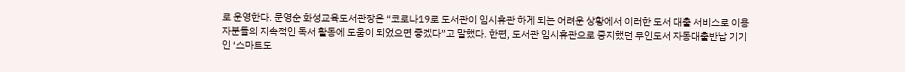로 운영한다. 문영순 화성교육도서관장은 “코로나19로 도서관이 임시휴관 하게 되는 어려운 상황에서 이러한 도서 대출 서비스로 이용자분들의 지속적인 독서 활동에 도움이 되었으면 좋겠다”고 말했다. 한편, 도서관 임시휴관으로 중지했던 무인도서 자동대출반납 기기인 ‘스마트도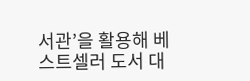서관’을 활용해 베스트셀러 도서 대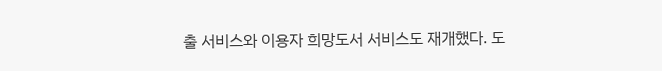출 서비스와 이용자 희망도서 서비스도 재개했다. 도